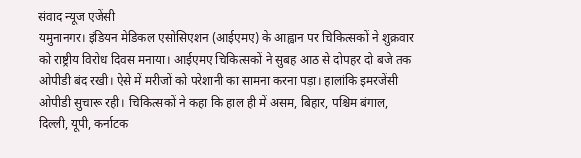संवाद न्यूज एजेंसी
यमुनानगर। इंडियन मेडिकल एसोसिएशन (आईएमए) के आह्वान पर चिकित्सकों ने शुक्रवार को राष्ट्रीय विरोध दिवस मनाया। आईएमए चिकित्सकों ने सुबह आठ से दोपहर दो बजे तक ओपीडी बंद रखी। ऐसे में मरीजों को परेशानी का सामना करना पड़ा। हालांकि इमरजेंसी ओपीडी सुचारू रही। चिकित्सकों ने कहा कि हाल ही में असम, बिहार, पश्चिम बंगाल, दिल्ली, यूपी, कर्नाटक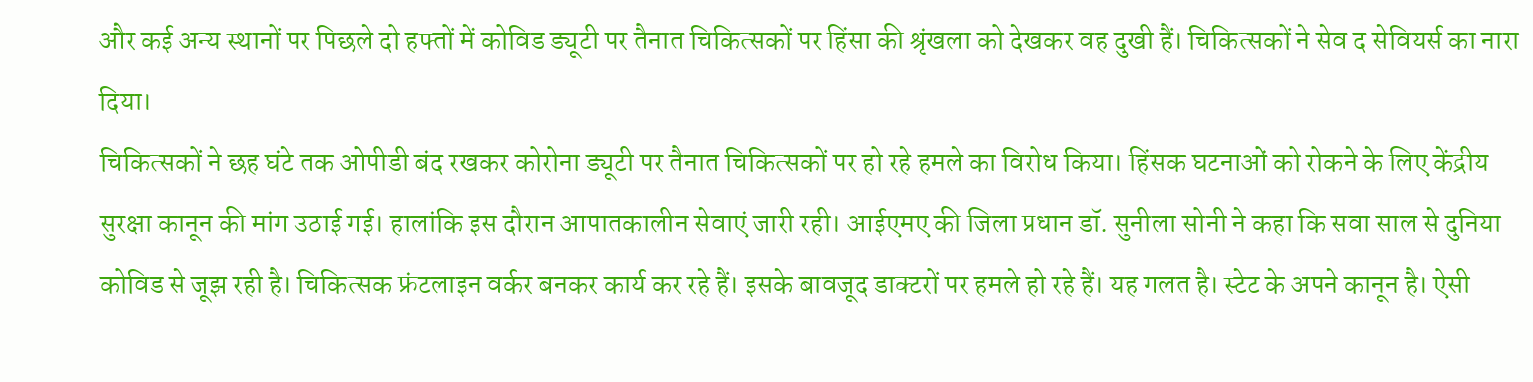और कई अन्य स्थानों पर पिछले दो हफ्तों में कोविड ड्यूटी पर तैनात चिकित्सकों पर हिंसा की श्रृंखला को देखकर वह दुखी हैं। चिकित्सकों ने सेव द सेवियर्स का नारा दिया।
चिकित्सकों ने छह घंटे तक ओपीडी बंद रखकर कोरोना ड्यूटी पर तैनात चिकित्सकों पर हो रहे हमले का विरोध किया। हिंसक घटनाओं को रोकने के लिए केंद्रीय सुरक्षा कानून की मांग उठाई गई। हालांकि इस दौरान आपातकालीन सेवाएं जारी रही। आईएमए की जिला प्रधान डॉ. सुनीला सोनी ने कहा कि सवा साल से दुनिया कोविड से जूझ रही है। चिकित्सक फ्रंटलाइन वर्कर बनकर कार्य कर रहे हैं। इसके बावजूद डाक्टरों पर हमले हो रहे हैं। यह गलत है। स्टेट के अपने कानून है। ऐसी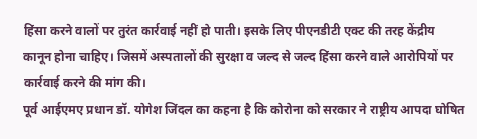हिंसा करने वालों पर तुरंत कार्रवाई नहीं हो पाती। इसके लिए पीएनडीटी एक्ट की तरह केंद्रीय कानून होना चाहिए। जिसमें अस्पतालों की सुरक्षा व जल्द से जल्द हिंसा करने वाले आरोपियों पर कार्रवाई करने की मांग की।
पूर्व आईएमए प्रधान डॉ. योगेश जिंदल का कहना है कि कोरोना को सरकार ने राष्ट्रीय आपदा घोषित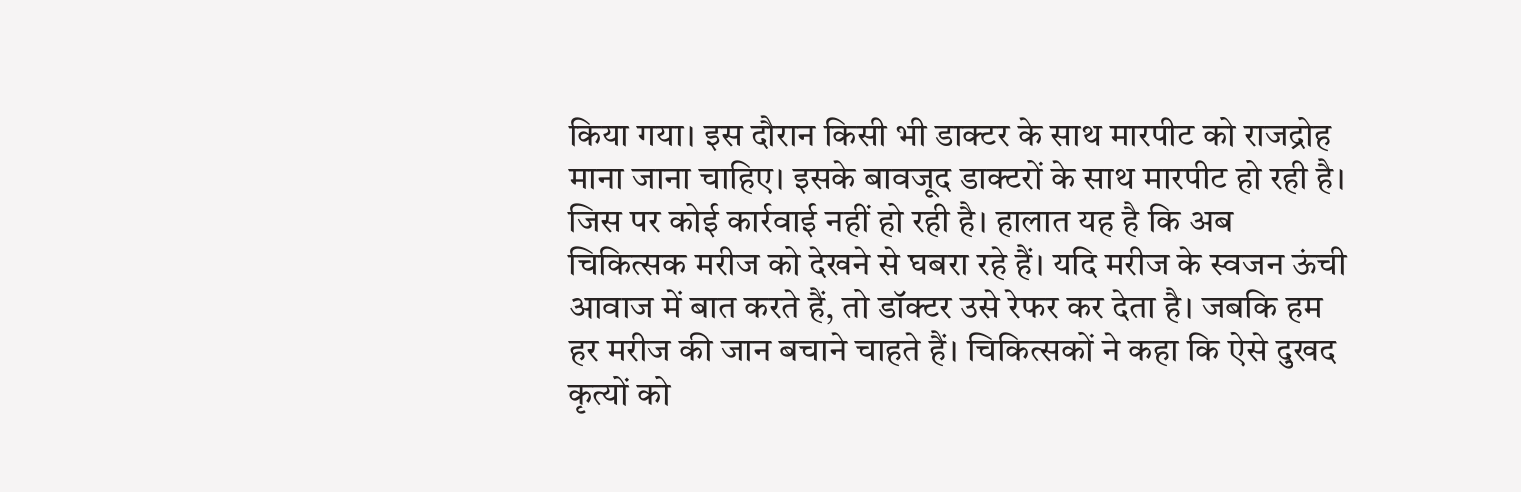किया गया। इस दौरान किसी भी डाक्टर के साथ मारपीट को राजद्रोह माना जाना चाहिए। इसके बावजूद डाक्टरों के साथ मारपीट हो रही है। जिस पर कोई कार्रवाई नहीं हो रही है। हालात यह है कि अब चिकित्सक मरीज को देखने से घबरा रहे हैं। यदि मरीज के स्वजन ऊंची आवाज में बात करते हैं, तो डॉक्टर उसे रेफर कर देता है। जबकि हम हर मरीज की जान बचाने चाहते हैं। चिकित्सकों ने कहा कि ऐसे दुखद कृत्यों को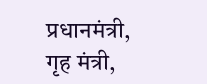प्रधानमंत्री, गृह मंत्री,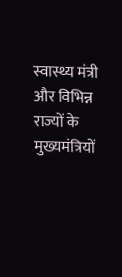स्वास्थ्य मंत्री और विभिन्न राज्यों के मुख्यमंत्रियों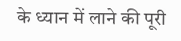के ध्यान में लाने की पूरी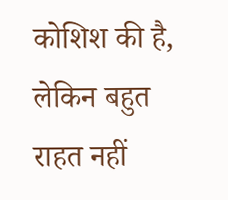कोशिश की है, लेकिन बहुत राहत नहीं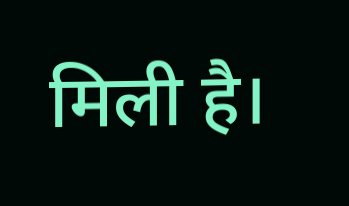मिली है।